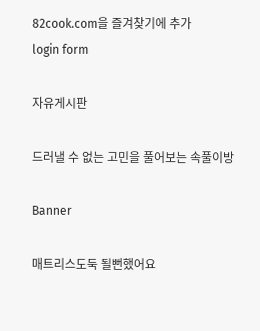82cook.com을 즐겨찾기에 추가
login form

자유게시판

드러낼 수 없는 고민을 풀어보는 속풀이방

Banner

매트리스도둑 될뻔했어요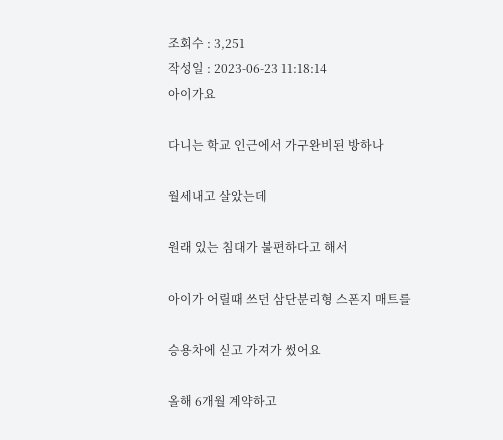조회수 : 3,251
작성일 : 2023-06-23 11:18:14
아이가요

다니는 학교 인근에서 가구완비된 방하나

월세내고 살았는데

원래 있는 침대가 불편하다고 해서

아이가 어릴때 쓰던 삼단분리형 스폰지 매트를

승용차에 싣고 가져가 썼어요

올해 6개월 계약하고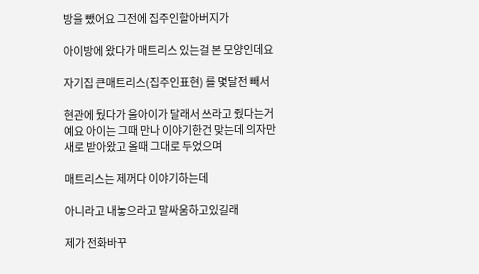방을 뺐어요 그전에 집주인할아버지가

아이방에 왔다가 매트리스 있는걸 본 모양인데요

자기집 큰매트리스(집주인표현) 를 몇달전 빼서

현관에 뒀다가 울아이가 달래서 쓰라고 줬다는거예요 아이는 그때 만나 이야기한건 맞는데 의자만 새로 받아왔고 올때 그대로 두었으며

매트리스는 제꺼다 이야기하는데

아니라고 내놓으라고 말싸움하고있길래

제가 전화바꾸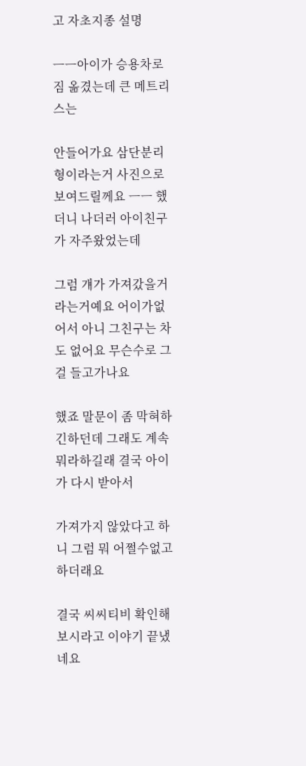고 자초지종 설명

ㅡㅡ아이가 승용차로 짐 옮겼는데 큰 메트리스는

안들어가요 삼단분리형이라는거 사진으로 보여드릴께요 ㅡㅡ 했더니 나더러 아이친구가 자주왔었는데

그럼 걔가 가져갔을거라는거예요 어이가없어서 아니 그친구는 차도 없어요 무슨수로 그걸 들고가나요

했죠 말문이 좀 막혀하긴하던데 그래도 계속 뭐라하길래 결국 아이가 다시 받아서

가져가지 않았다고 하니 그럼 뭐 어쩔수없고 하더래요

결국 씨씨티비 확인해보시라고 이야기 끝냈네요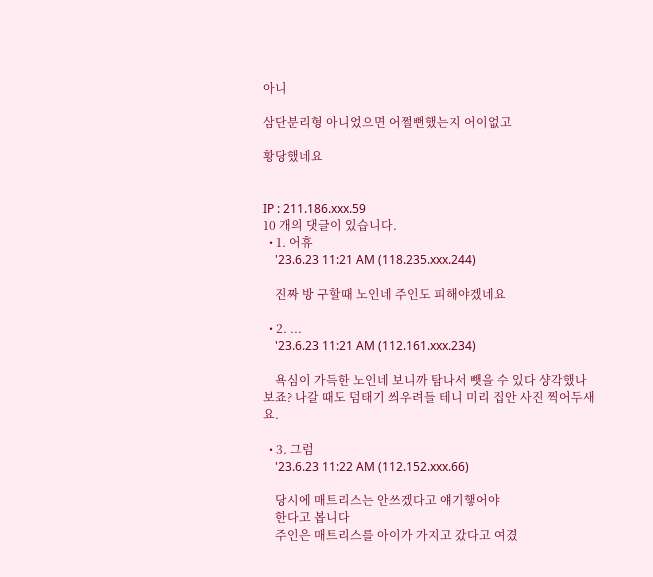아니

삼단분리형 아니었으면 어쩔뻔했는지 어이없고

황당했네요


IP : 211.186.xxx.59
10 개의 댓글이 있습니다.
  • 1. 어휴
    '23.6.23 11:21 AM (118.235.xxx.244)

    진짜 방 구할때 노인네 주인도 피해야겠네요

  • 2. ...
    '23.6.23 11:21 AM (112.161.xxx.234)

    욕심이 가득한 노인네 보니까 탐나서 뺏을 수 있다 샹각했나보죠? 나갈 때도 덤태기 씌우려들 테니 미리 집안 사진 찍어두새요.

  • 3. 그럼
    '23.6.23 11:22 AM (112.152.xxx.66)

    당시에 매트리스는 안쓰겠다고 얘기햏어야
    한다고 봅니다
    주인은 매트리스를 아이가 가지고 갔다고 여겼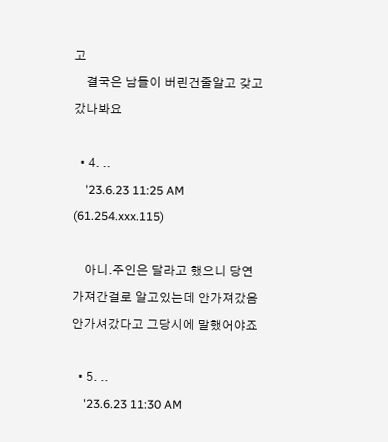고
    결국은 남들이 버린건줄알고 갖고갔나봐요

  • 4. ..
    '23.6.23 11:25 AM (61.254.xxx.115)

    아니.주인은 달라고 했으니 당연 가져간걸로 알고있는데 안가져갔음 안가셔갔다고 그당시에 말했어야죠

  • 5. ..
    '23.6.23 11:30 AM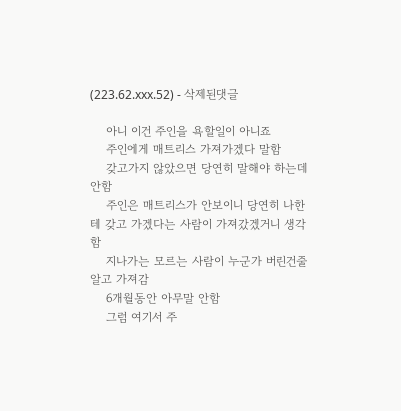(223.62.xxx.52) - 삭제된댓글

    아니 이건 주인을 욕할일이 아니죠
    주인에게 매트리스 가져가겠다 말함
    갖고가지 않았으면 당연히 말해야 하는데 안함
    주인은 매트리스가 안보이니 당연히 나한테 갖고 가겠다는 사람이 가져갔겠거니 생각함
    지나가는 모르는 사람이 누군가 버린건줄 알고 가져감
    6개월동안 아무말 안함
    그럼 여기서 주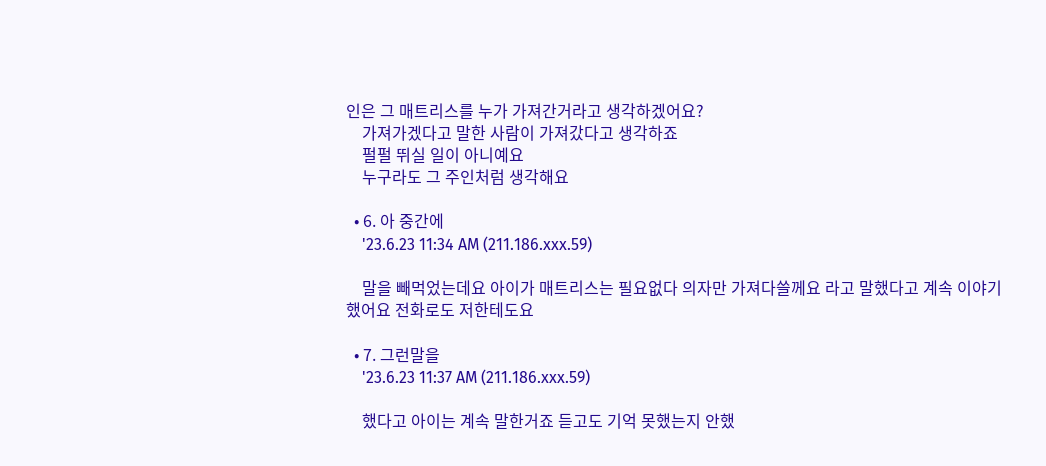인은 그 매트리스를 누가 가져간거라고 생각하겠어요?
    가져가겠다고 말한 사람이 가져갔다고 생각하죠
    펄펄 뛰실 일이 아니예요
    누구라도 그 주인처럼 생각해요

  • 6. 아 중간에
    '23.6.23 11:34 AM (211.186.xxx.59)

    말을 빼먹었는데요 아이가 매트리스는 필요없다 의자만 가져다쓸께요 라고 말했다고 계속 이야기 했어요 전화로도 저한테도요

  • 7. 그런말을
    '23.6.23 11:37 AM (211.186.xxx.59)

    했다고 아이는 계속 말한거죠 듣고도 기억 못했는지 안했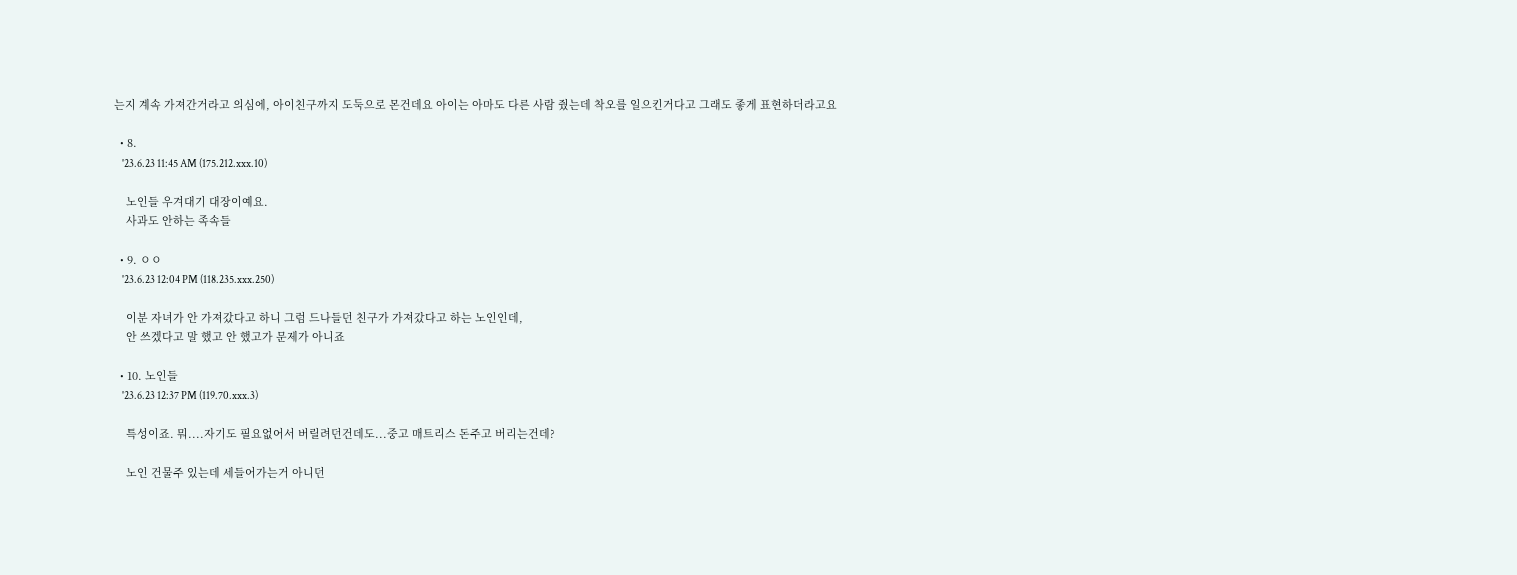는지 계속 가져간거라고 의심에, 아이친구까지 도둑으로 몬건데요 아이는 아마도 다른 사람 줬는데 착오를 일으킨거다고 그래도 좋게 표현하더라고요

  • 8.
    '23.6.23 11:45 AM (175.212.xxx.10)

    노인들 우겨대기 대장이예요.
    사과도 안하는 족속들

  • 9. ㅇㅇ
    '23.6.23 12:04 PM (118.235.xxx.250)

    이분 자녀가 안 가져갔다고 하니 그럼 드나들던 친구가 가져갔다고 하는 노인인데,
    안 쓰겠다고 말 했고 안 했고가 문제가 아니죠

  • 10. 노인들
    '23.6.23 12:37 PM (119.70.xxx.3)

    특성이죠. 뭐....자기도 필요없어서 버릴려던건데도...중고 매트리스 돈주고 버리는건데?

    노인 건물주 있는데 세들어가는거 아니던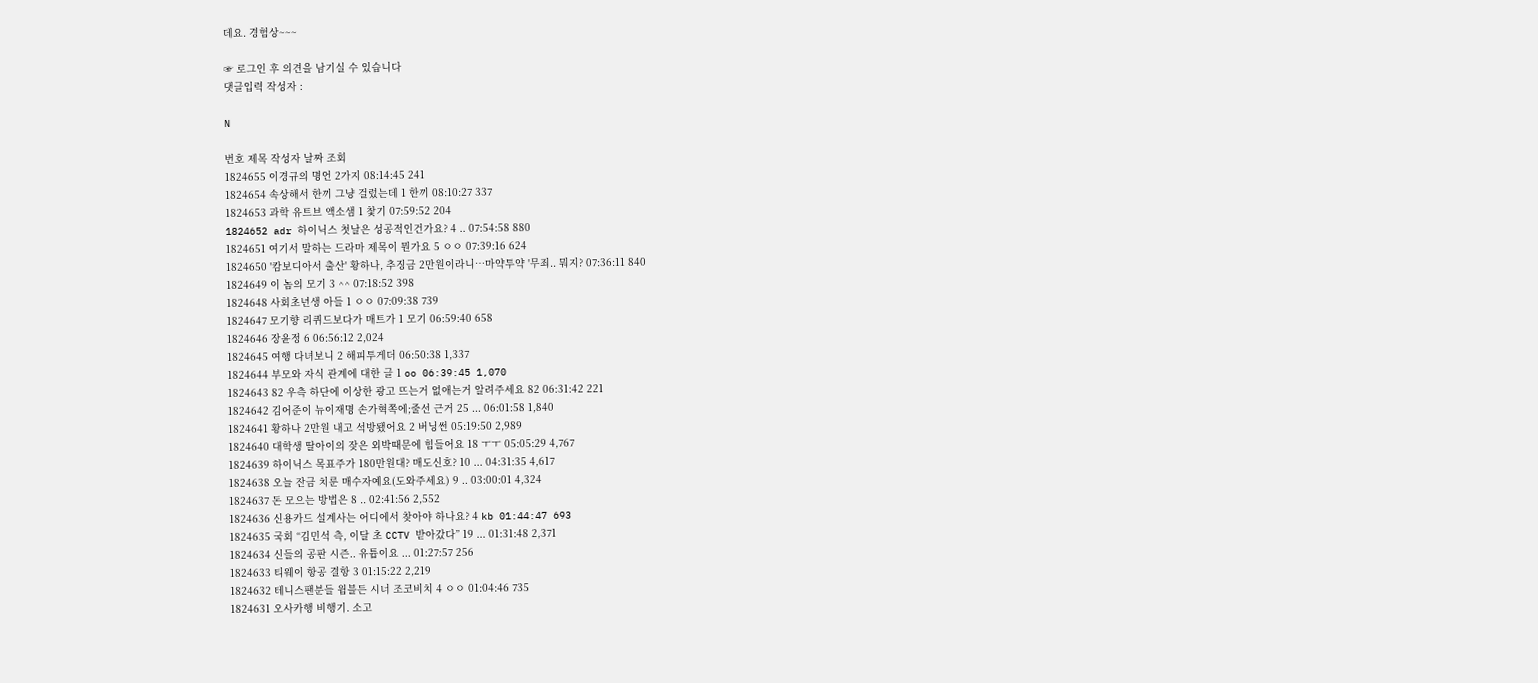데요. 경험상~~~

☞ 로그인 후 의견을 남기실 수 있습니다
댓글입력 작성자 :

N

번호 제목 작성자 날짜 조회
1824655 이경규의 명언 2가지 08:14:45 241
1824654 속상해서 한끼 그냥 걸렀는데 1 한끼 08:10:27 337
1824653 과학 유트브 액소샘 1 찿기 07:59:52 204
1824652 adr 하이닉스 첫날은 성공적인건가요? 4 .. 07:54:58 880
1824651 여기서 말하는 드라마 제목이 뭔가요 5 ㅇㅇ 07:39:16 624
1824650 '캄보디아서 출산' 황하나, 추징금 2만원이라니…마약투약 '무죄.. 뭐지? 07:36:11 840
1824649 이 놈의 모기 3 ^^ 07:18:52 398
1824648 사회초년생 아들 1 ㅇㅇ 07:09:38 739
1824647 모기향 리퀴드보다가 매트가 1 모기 06:59:40 658
1824646 장윤정 6 06:56:12 2,024
1824645 여행 다녀보니 2 해피투게더 06:50:38 1,337
1824644 부모와 자식 관계에 대한 글 1 oo 06:39:45 1,070
1824643 82 우측 하단에 이상한 광고 뜨는거 없애는거 알려주세요 82 06:31:42 221
1824642 김어준이 뉴이재명 손가혁쪽에;줄선 근거 25 ... 06:01:58 1,840
1824641 황하나 2만원 내고 석방됐어요 2 버닝썬 05:19:50 2,989
1824640 대학생 딸아이의 잦은 외박때문에 힘들어요 18 ㅜㅜ 05:05:29 4,767
1824639 하이닉스 목표주가 180만원대? 매도신호? 10 ... 04:31:35 4,617
1824638 오늘 잔금 치룬 매수자예요(도와주세요) 9 .. 03:00:01 4,324
1824637 돈 모으는 방법은 8 .. 02:41:56 2,552
1824636 신용카드 설계사는 어디에서 찾아야 하나요? 4 kb 01:44:47 693
1824635 국회 “김민석 측, 이달 초 CCTV 받아갔다” 19 ... 01:31:48 2,371
1824634 신들의 공판 시즌.. 유튭이요 ... 01:27:57 256
1824633 티웨이 항공 결항 3 01:15:22 2,219
1824632 테니스팬분들 윔블든 시너 조코비치 4 ㅇㅇ 01:04:46 735
1824631 오사카행 비행기. 소고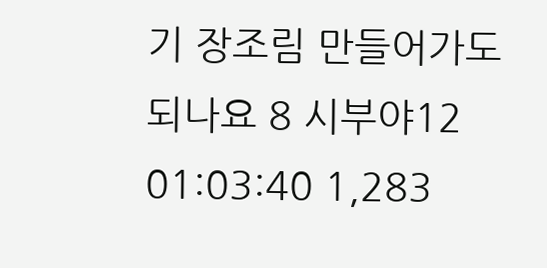기 장조림 만들어가도 되나요 8 시부야12 01:03:40 1,283